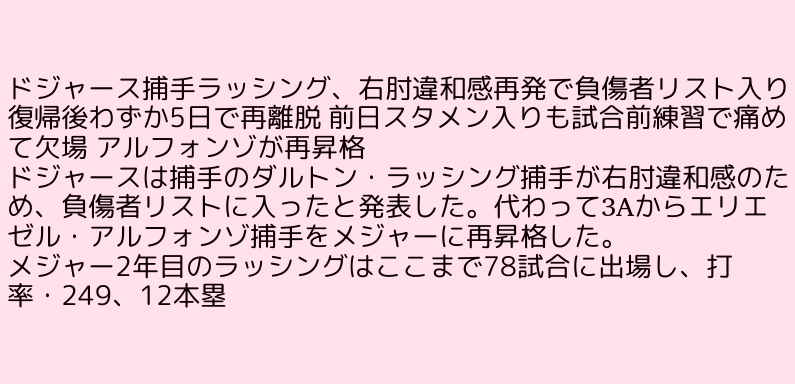ドジャース捕手ラッシング、右肘違和感再発で負傷者リスト入り 復帰後わずか5日で再離脱 前日スタメン入りも試合前練習で痛めて欠場 アルフォンゾが再昇格
ドジャースは捕手のダルトン・ラッシング捕手が右肘違和感のため、負傷者リストに入ったと発表した。代わって3Aからエリエゼル・アルフォンゾ捕手をメジャーに再昇格した。
メジャー2年目のラッシングはここまで78試合に出場し、打率・249、12本塁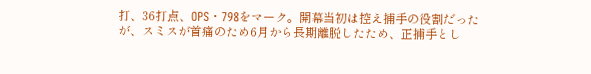打、36打点、OPS・798をマーク。開幕当初は控え捕手の役割だったが、スミスが首痛のため6月から長期離脱したため、正捕手とし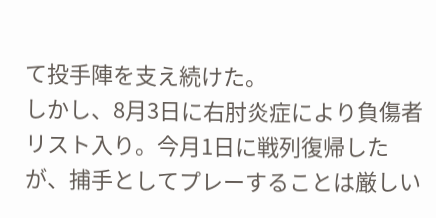て投手陣を支え続けた。
しかし、8月3日に右肘炎症により負傷者リスト入り。今月1日に戦列復帰したが、捕手としてプレーすることは厳しい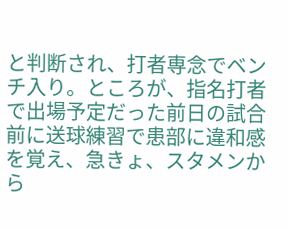と判断され、打者専念でベンチ入り。ところが、指名打者で出場予定だった前日の試合前に送球練習で患部に違和感を覚え、急きょ、スタメンから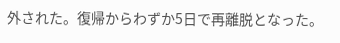外された。復帰からわずか5日で再離脱となった。